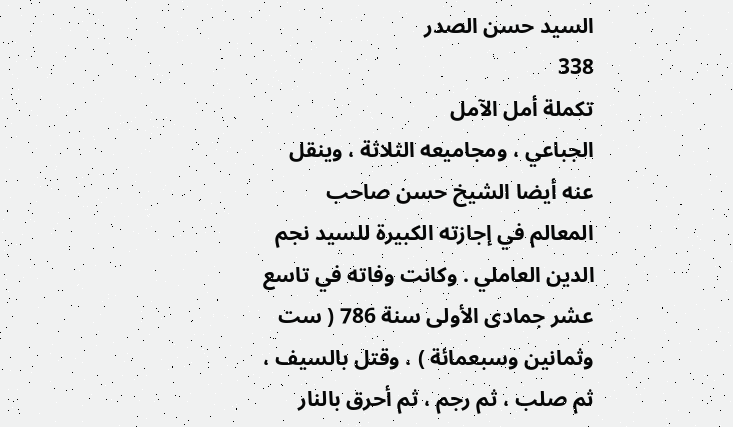السيد حسن الصدر
338
تكملة أمل الآمل
الجباعي ، ومجاميعه الثلاثة ، وينقل عنه أيضا الشيخ حسن صاحب المعالم في إجازته الكبيرة للسيد نجم الدين العاملي . وكانت وفاته في تاسع عشر جمادى الأولى سنة 786 ( ست وثمانين وسبعمائة ) ، وقتل بالسيف ، ثم صلب ، ثم رجم ، ثم أحرق بالنار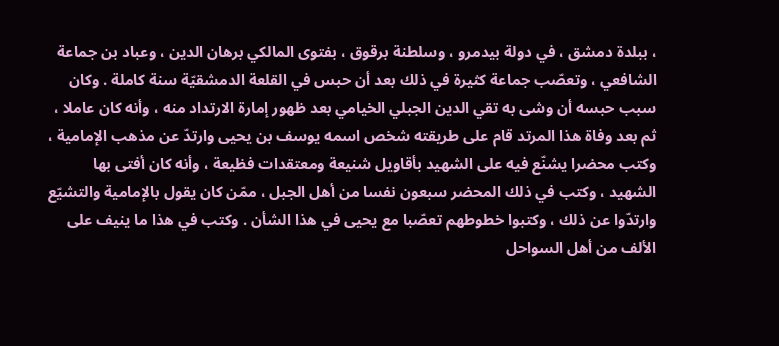، ببلدة دمشق ، في دولة بيدمرو ، وسلطنة برقوق ، بفتوى المالكي برهان الدين ، وعباد بن جماعة الشافعي ، وتعصّب جماعة كثيرة في ذلك بعد أن حبس في القلعة الدمشقيّة سنة كاملة . وكان سبب حبسه أن وشى به تقي الدين الجبلي الخيامي بعد ظهور إمارة الارتداد منه ، وأنه كان عاملا ، ثم بعد وفاة هذا المرتد قام على طريقته شخص اسمه يوسف بن يحيى وارتدّ عن مذهب الإمامية ، وكتب محضرا يشنّع فيه على الشهيد بأقاويل شنيعة ومعتقدات فظيعة ، وأنه كان أفتى بها الشهيد ، وكتب في ذلك المحضر سبعون نفسا من أهل الجبل ، ممّن كان يقول بالإمامية والتشيّع وارتدّوا عن ذلك ، وكتبوا خطوطهم تعصّبا مع يحيى في هذا الشأن . وكتب في هذا ما ينيف على الألف من أهل السواحل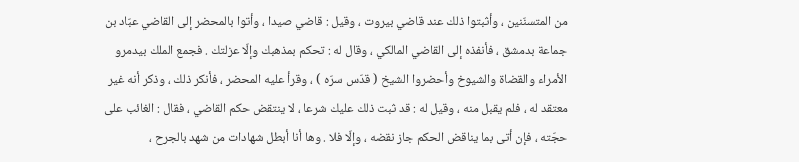من المتسنّنين ، وأثبتوا ذلك عند قاضي بيروت ، وقيل : قاضي صيدا ، وأتوا بالمحضر إلى القاضي عبّاد بن جماعة بدمشق ، فأنفذه إلى القاضي المالكي ، وقال له : تحكم بمذهبك وإلّا عزلتك . فجمع الملك بيدمرو الأمراء والقضاة والشيوخ وأحضروا الشيخ ( قدّس سرّه ) ، وقرأ عليه المحضر ، فأنكر ذلك ، وذكر أنه غير معتقد له ، فلم يقبل منه ، وقيل له : قد ثبت ذلك عليك شرعا ، لا ينتقض حكم القاضي ، فقال : الغائب على حجّته ، فإن أتى بما يناقض الحكم جاز نقضه ، وإلّا فلا . وها أنا أبطل شهادات من شهد بالجرح ،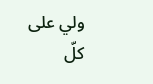ولي على كلّ